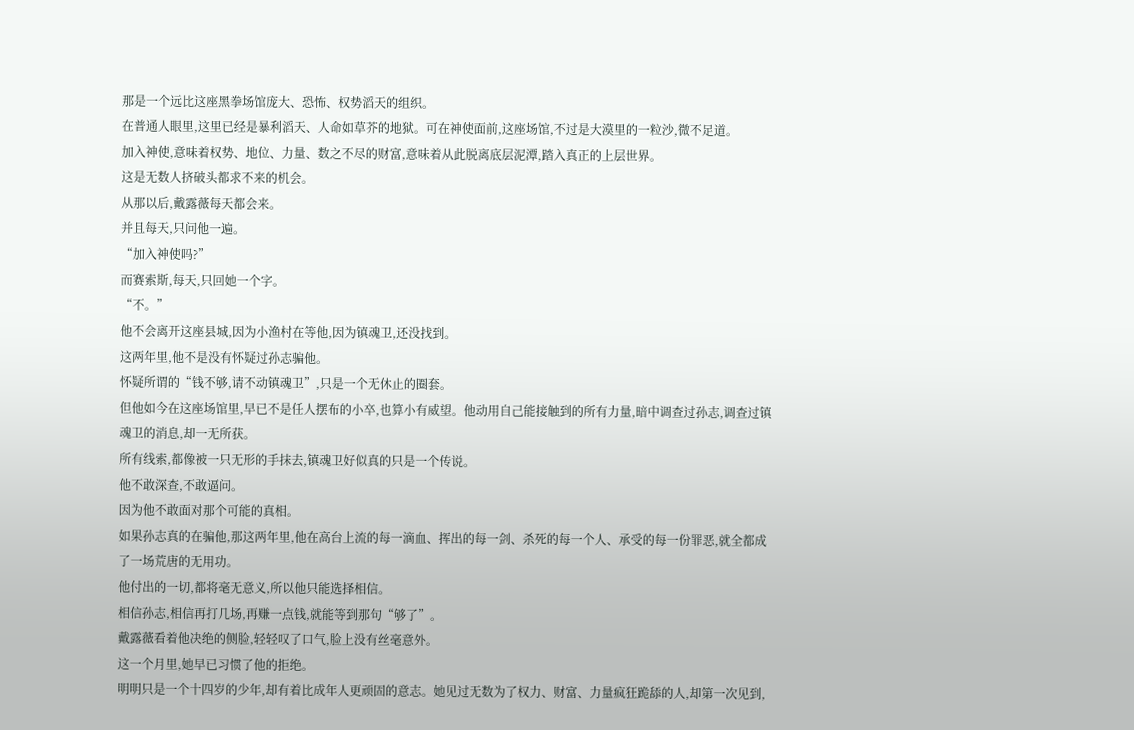那是一个远比这座黑拳场馆庞大、恐怖、权势滔天的组织。
在普通人眼里,这里已经是暴利滔天、人命如草芥的地狱。可在神使面前,这座场馆,不过是大漠里的一粒沙,微不足道。
加入神使,意味着权势、地位、力量、数之不尽的财富,意味着从此脱离底层泥潭,踏入真正的上层世界。
这是无数人挤破头都求不来的机会。
从那以后,戴露薇每天都会来。
并且每天,只问他一遍。
“加入神使吗?”
而赛索斯,每天,只回她一个字。
“不。”
他不会离开这座县城,因为小渔村在等他,因为镇魂卫,还没找到。
这两年里,他不是没有怀疑过孙志骗他。
怀疑所谓的“钱不够,请不动镇魂卫”,只是一个无休止的圈套。
但他如今在这座场馆里,早已不是任人摆布的小卒,也算小有威望。他动用自己能接触到的所有力量,暗中调查过孙志,调查过镇魂卫的消息,却一无所获。
所有线索,都像被一只无形的手抹去,镇魂卫好似真的只是一个传说。
他不敢深查,不敢逼问。
因为他不敢面对那个可能的真相。
如果孙志真的在骗他,那这两年里,他在高台上流的每一滴血、挥出的每一剑、杀死的每一个人、承受的每一份罪恶,就全都成了一场荒唐的无用功。
他付出的一切,都将毫无意义,所以他只能选择相信。
相信孙志,相信再打几场,再赚一点钱,就能等到那句“够了”。
戴露薇看着他决绝的侧脸,轻轻叹了口气,脸上没有丝毫意外。
这一个月里,她早已习惯了他的拒绝。
明明只是一个十四岁的少年,却有着比成年人更顽固的意志。她见过无数为了权力、财富、力量疯狂跪舔的人,却第一次见到,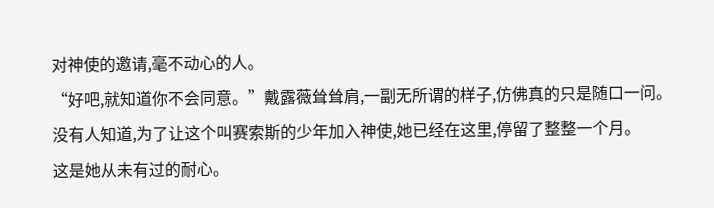对神使的邀请,毫不动心的人。
“好吧,就知道你不会同意。”戴露薇耸耸肩,一副无所谓的样子,仿佛真的只是随口一问。
没有人知道,为了让这个叫赛索斯的少年加入神使,她已经在这里,停留了整整一个月。
这是她从未有过的耐心。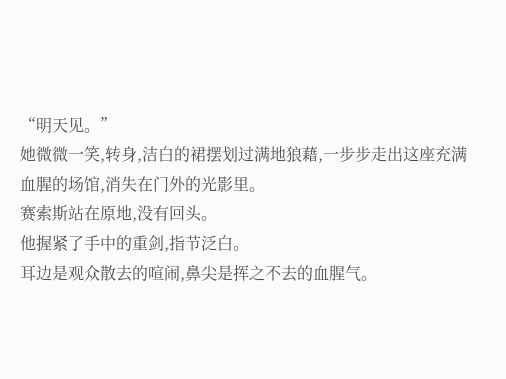“明天见。”
她微微一笑,转身,洁白的裙摆划过满地狼藉,一步步走出这座充满血腥的场馆,消失在门外的光影里。
赛索斯站在原地,没有回头。
他握紧了手中的重剑,指节泛白。
耳边是观众散去的喧闹,鼻尖是挥之不去的血腥气。